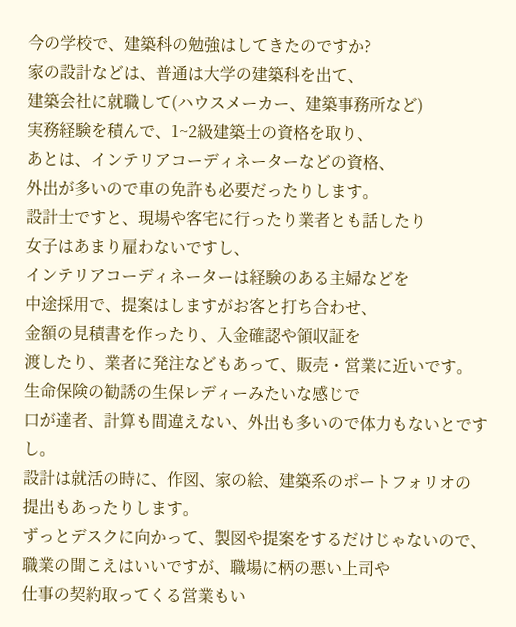今の学校で、建築科の勉強はしてきたのですか?
家の設計などは、普通は大学の建築科を出て、
建築会社に就職して(ハウスメーカー、建築事務所など)
実務経験を積んで、1~2級建築士の資格を取り、
あとは、インテリアコーディネーターなどの資格、
外出が多いので車の免許も必要だったりします。
設計士ですと、現場や客宅に行ったり業者とも話したり
女子はあまり雇わないですし、
インテリアコーディネーターは経験のある主婦などを
中途採用で、提案はしますがお客と打ち合わせ、
金額の見積書を作ったり、入金確認や領収証を
渡したり、業者に発注などもあって、販売・営業に近いです。
生命保険の勧誘の生保レディーみたいな感じで
口が達者、計算も間違えない、外出も多いので体力もないとですし。
設計は就活の時に、作図、家の絵、建築系のポートフォリオの
提出もあったりします。
ずっとデスクに向かって、製図や提案をするだけじゃないので、
職業の聞こえはいいですが、職場に柄の悪い上司や
仕事の契約取ってくる営業もい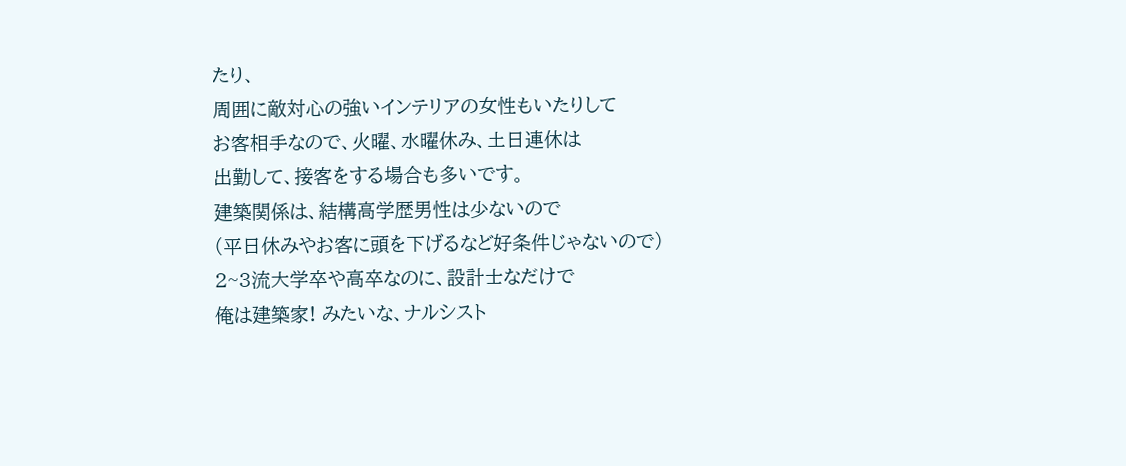たり、
周囲に敵対心の強いインテリアの女性もいたりして
お客相手なので、火曜、水曜休み、土日連休は
出勤して、接客をする場合も多いです。
建築関係は、結構高学歴男性は少ないので
(平日休みやお客に頭を下げるなど好条件じゃないので)
2~3流大学卒や高卒なのに、設計士なだけで
俺は建築家! みたいな、ナルシスト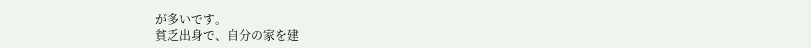が多いです。
貧乏出身で、自分の家を建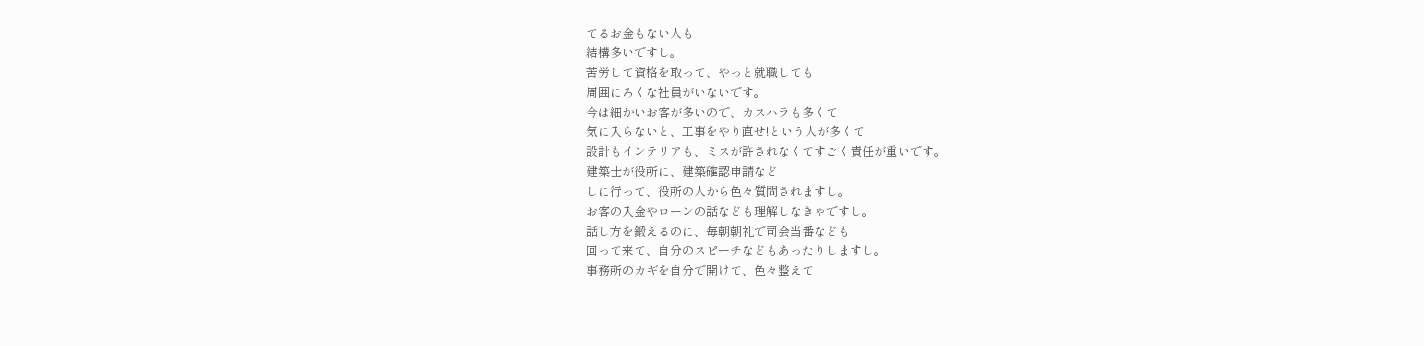てるお金もない人も
結構多いですし。
苦労して資格を取って、やっと就職しても
周囲にろくな社員がいないです。
今は細かいお客が多いので、カスハラも多くて
気に入らないと、工事をやり直せ!という人が多くて
設計もインテリアも、ミスが許されなくてすごく責任が重いです。
建築士が役所に、建築確認申請など
しに行って、役所の人から色々質問されますし。
お客の入金やローンの話なども理解しなきゃですし。
話し方を鍛えるのに、毎朝朝礼で司会当番なども
回って来て、自分のスピーチなどもあったりしますし。
事務所のカギを自分で開けて、色々整えて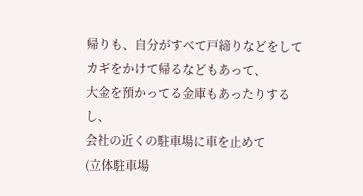帰りも、自分がすべて戸締りなどをして
カギをかけて帰るなどもあって、
大金を預かってる金庫もあったりするし、
会社の近くの駐車場に車を止めて
(立体駐車場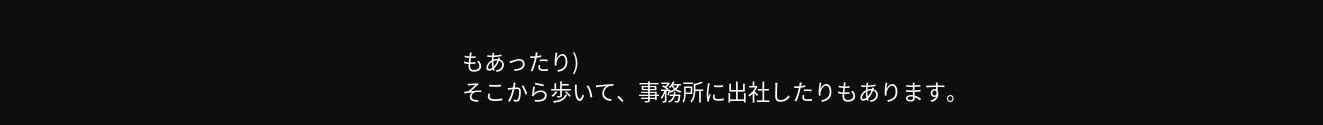もあったり)
そこから歩いて、事務所に出社したりもあります。